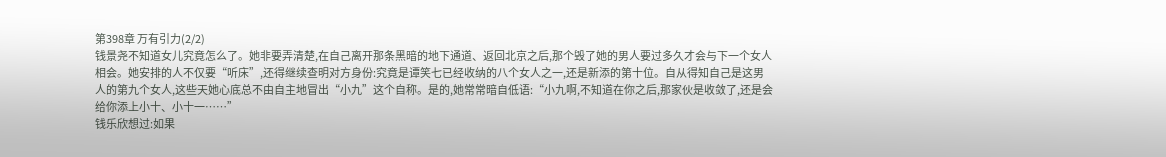第398章 万有引力(2/2)
钱景尧不知道女儿究竟怎么了。她非要弄清楚,在自己离开那条黑暗的地下通道、返回北京之后,那个毁了她的男人要过多久才会与下一个女人相会。她安排的人不仅要“听床”,还得继续查明对方身份:究竟是谭笑七已经收纳的八个女人之一,还是新添的第十位。自从得知自己是这男人的第九个女人,这些天她心底总不由自主地冒出“小九”这个自称。是的,她常常暗自低语:“小九啊,不知道在你之后,那家伙是收敛了,还是会给你添上小十、小十一……”
钱乐欣想过:如果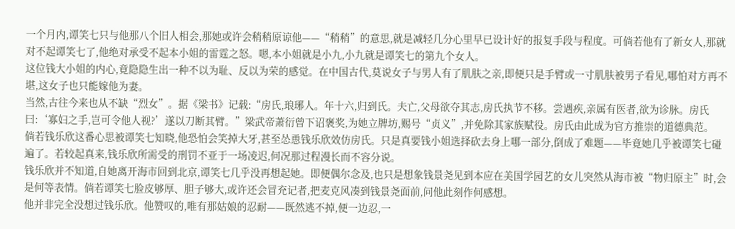一个月内,谭笑七只与他那八个旧人相会,那她或许会稍稍原谅他——“稍稍”的意思,就是减轻几分心里早已设计好的报复手段与程度。可倘若他有了新女人,那就对不起谭笑七了,他绝对承受不起本小姐的雷霆之怒。嗯,本小姐就是小九,小九就是谭笑七的第九个女人。
这位钱大小姐的内心,竟隐隐生出一种不以为耻、反以为荣的感觉。在中国古代,莫说女子与男人有了肌肤之亲,即便只是手臂或一寸肌肤被男子看见,哪怕对方再不堪,这女子也只能嫁他为妻。
当然,古往今来也从不缺“烈女”。据《梁书》记载:“房氏,琅琊人。年十六,归到氏。夫亡,父母欲夺其志,房氏执节不移。尝遇疾,亲属有医者,欲为诊脉。房氏曰:‘寡妇之手,岂可令他人视?’遂以刀断其臂。”梁武帝萧衍曾下诏褒奖,为她立牌坊,赐号“贞义”,并免除其家族赋役。房氏由此成为官方推崇的道德典范。
倘若钱乐欣这番心思被谭笑七知晓,他恐怕会笑掉大牙,甚至怂恿钱乐欣效仿房氏。只是真要钱小姐选择砍去身上哪一部分,倒成了难题——毕竟她几乎被谭笑七碰遍了。若较起真来,钱乐欣所需受的刑罚不亚于一场凌迟,何况那过程漫长而不容分说。
钱乐欣并不知道,自她离开海市回到北京,谭笑七几乎没再想起她。即便偶尔念及,也只是想象钱景尧见到本应在美国学园艺的女儿突然从海市被“物归原主”时,会是何等表情。倘若谭笑七脸皮够厚、胆子够大,或许还会冒充记者,把麦克风凑到钱景尧面前,问他此刻作何感想。
他并非完全没想过钱乐欣。他赞叹的,唯有那姑娘的忍耐——既然逃不掉,便一边忍,一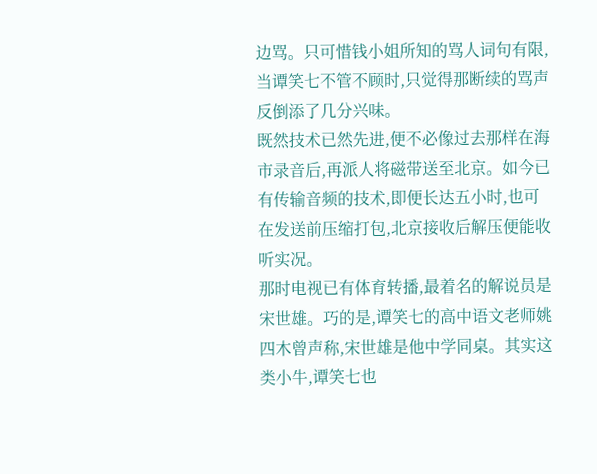边骂。只可惜钱小姐所知的骂人词句有限,当谭笑七不管不顾时,只觉得那断续的骂声反倒添了几分兴味。
既然技术已然先进,便不必像过去那样在海市录音后,再派人将磁带送至北京。如今已有传输音频的技术,即便长达五小时,也可在发送前压缩打包,北京接收后解压便能收听实况。
那时电视已有体育转播,最着名的解说员是宋世雄。巧的是,谭笑七的高中语文老师姚四木曾声称,宋世雄是他中学同桌。其实这类小牛,谭笑七也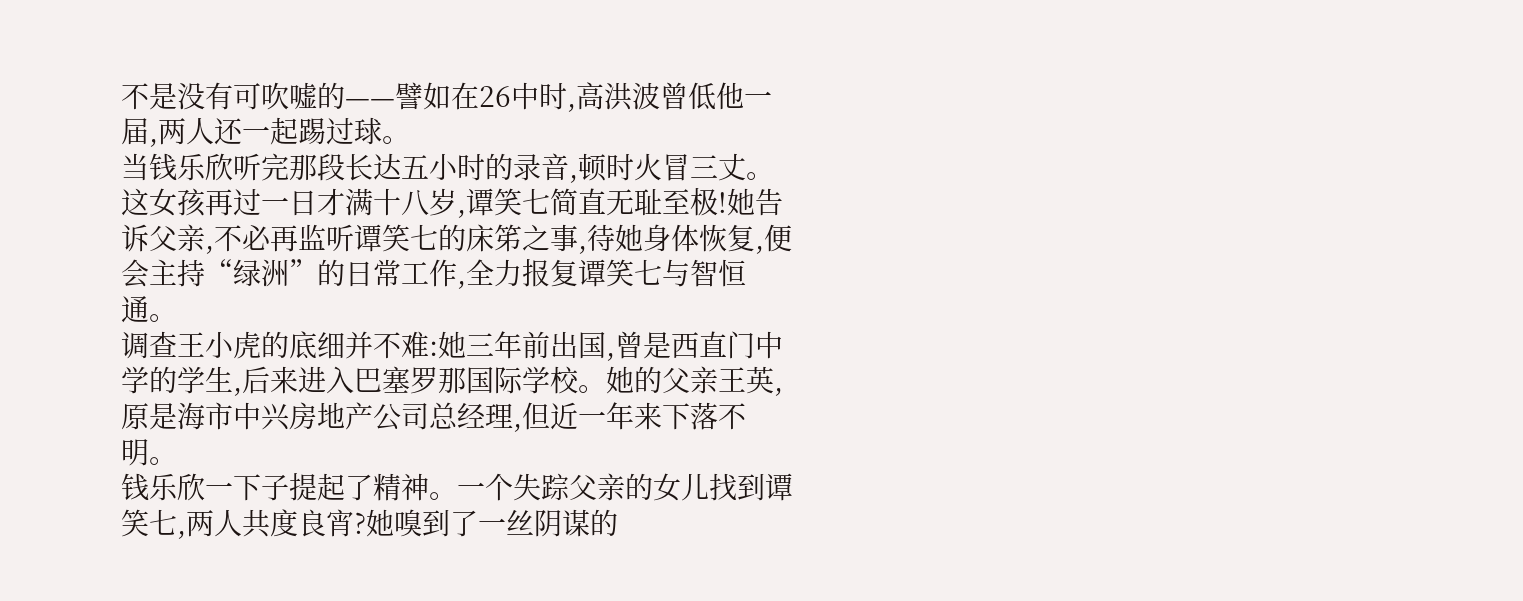不是没有可吹嘘的——譬如在26中时,高洪波曾低他一届,两人还一起踢过球。
当钱乐欣听完那段长达五小时的录音,顿时火冒三丈。这女孩再过一日才满十八岁,谭笑七简直无耻至极!她告诉父亲,不必再监听谭笑七的床笫之事,待她身体恢复,便会主持“绿洲”的日常工作,全力报复谭笑七与智恒通。
调查王小虎的底细并不难:她三年前出国,曾是西直门中学的学生,后来进入巴塞罗那国际学校。她的父亲王英,原是海市中兴房地产公司总经理,但近一年来下落不明。
钱乐欣一下子提起了精神。一个失踪父亲的女儿找到谭笑七,两人共度良宵?她嗅到了一丝阴谋的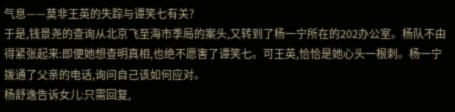气息——莫非王英的失踪与谭笑七有关?
于是,钱景尧的查询从北京飞至海市季局的案头,又转到了杨一宁所在的202办公室。杨队不由得紧张起来:即便她想查明真相,也绝不愿害了谭笑七。可王英,恰恰是她心头一根刺。杨一宁拨通了父亲的电话,询问自己该如何应对。
杨舒逸告诉女儿:只需回复,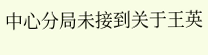中心分局未接到关于王英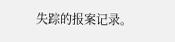失踪的报案记录。